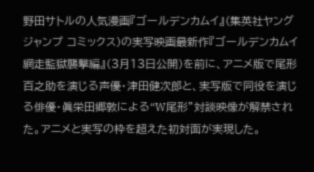野田サトルの人気漫画『ゴールデンカムイ』(集英社ヤングジャンプ コミックス)の実写映画最新作『ゴールデンカムイ 網走監獄襲撃編』(3月13日公開)を前に、アニメ版で尾形百之助を演じる声優・津田健次郎と、実写版で同役を演じる俳優・眞栄田郷敦による“W尾形”対談映像が解禁された。アニメと実写の枠を超えた初対面が実現した。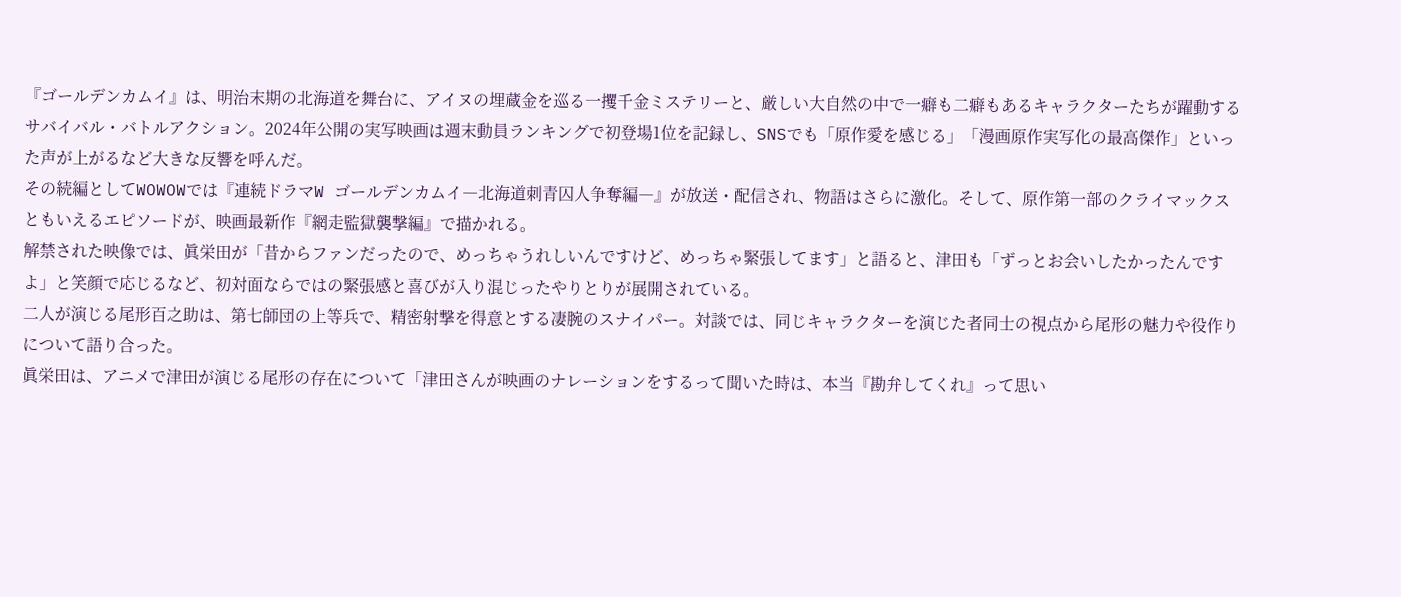『ゴールデンカムイ』は、明治末期の北海道を舞台に、アイヌの埋蔵金を巡る一攫千金ミステリーと、厳しい大自然の中で一癖も二癖もあるキャラクターたちが躍動するサバイバル・バトルアクション。2024年公開の実写映画は週末動員ランキングで初登場1位を記録し、SNSでも「原作愛を感じる」「漫画原作実写化の最高傑作」といった声が上がるなど大きな反響を呼んだ。
その続編としてWOWOWでは『連続ドラマW ゴールデンカムイ―北海道刺青囚人争奪編―』が放送・配信され、物語はさらに激化。そして、原作第一部のクライマックスともいえるエピソードが、映画最新作『網走監獄襲撃編』で描かれる。
解禁された映像では、眞栄田が「昔からファンだったので、めっちゃうれしいんですけど、めっちゃ緊張してます」と語ると、津田も「ずっとお会いしたかったんですよ」と笑顔で応じるなど、初対面ならではの緊張感と喜びが入り混じったやりとりが展開されている。
二人が演じる尾形百之助は、第七師団の上等兵で、精密射撃を得意とする凄腕のスナイパー。対談では、同じキャラクターを演じた者同士の視点から尾形の魅力や役作りについて語り合った。
眞栄田は、アニメで津田が演じる尾形の存在について「津田さんが映画のナレーションをするって聞いた時は、本当『勘弁してくれ』って思い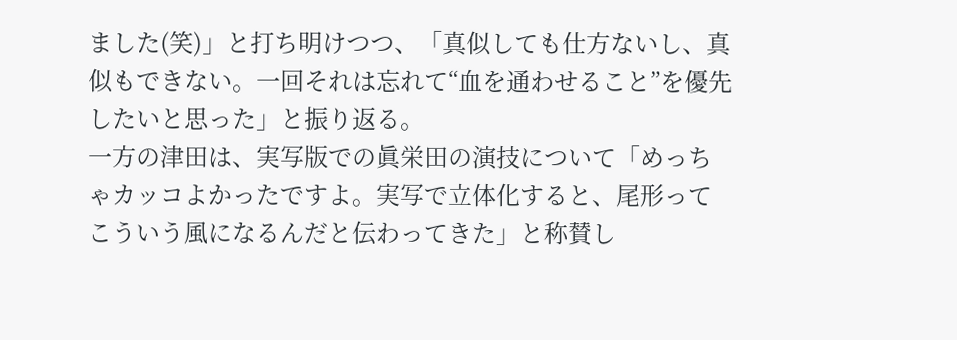ました(笑)」と打ち明けつつ、「真似しても仕方ないし、真似もできない。一回それは忘れて“血を通わせること”を優先したいと思った」と振り返る。
一方の津田は、実写版での眞栄田の演技について「めっちゃカッコよかったですよ。実写で立体化すると、尾形ってこういう風になるんだと伝わってきた」と称賛し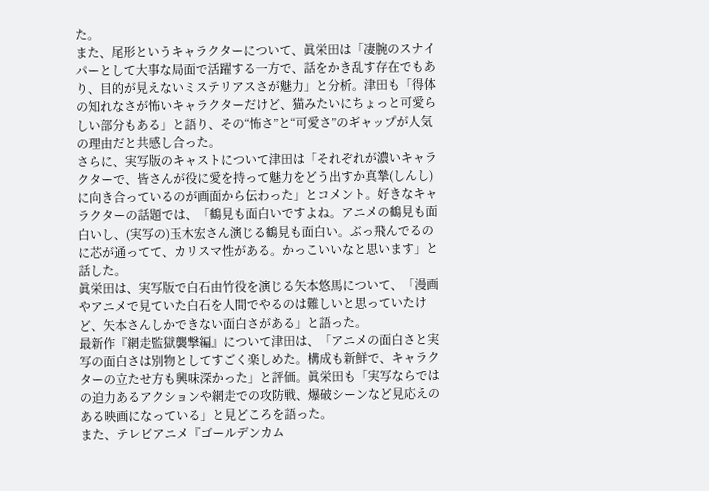た。
また、尾形というキャラクターについて、眞栄田は「凄腕のスナイパーとして大事な局面で活躍する一方で、話をかき乱す存在でもあり、目的が見えないミステリアスさが魅力」と分析。津田も「得体の知れなさが怖いキャラクターだけど、猫みたいにちょっと可愛らしい部分もある」と語り、その“怖さ”と“可愛さ”のギャップが人気の理由だと共感し合った。
さらに、実写版のキャストについて津田は「それぞれが濃いキャラクターで、皆さんが役に愛を持って魅力をどう出すか真摯(しんし)に向き合っているのが画面から伝わった」とコメント。好きなキャラクターの話題では、「鶴見も面白いですよね。アニメの鶴見も面白いし、(実写の)玉木宏さん演じる鶴見も面白い。ぶっ飛んでるのに芯が通ってて、カリスマ性がある。かっこいいなと思います」と話した。
眞栄田は、実写版で白石由竹役を演じる矢本悠馬について、「漫画やアニメで見ていた白石を人間でやるのは難しいと思っていたけど、矢本さんしかできない面白さがある」と語った。
最新作『網走監獄襲撃編』について津田は、「アニメの面白さと実写の面白さは別物としてすごく楽しめた。構成も新鮮で、キャラクターの立たせ方も興味深かった」と評価。眞栄田も「実写ならではの迫力あるアクションや網走での攻防戦、爆破シーンなど見応えのある映画になっている」と見どころを語った。
また、テレビアニメ『ゴールデンカム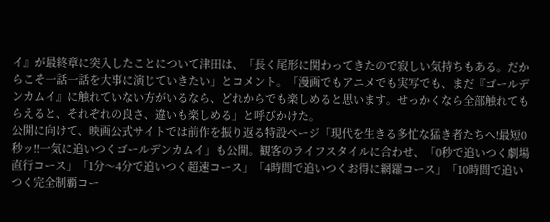イ』が最終章に突入したことについて津田は、「長く尾形に関わってきたので寂しい気持ちもある。だからこそ一話一話を大事に演じていきたい」とコメント。「漫画でもアニメでも実写でも、まだ『ゴールデンカムイ』に触れていない方がいるなら、どれからでも楽しめると思います。せっかくなら全部触れてもらえると、それぞれの良さ、違いも楽しめる」と呼びかけた。
公開に向けて、映画公式サイトでは前作を振り返る特設ページ「現代を生きる多忙な猛き者たちへ!最短0秒ッ!!一気に追いつくゴールデンカムイ」も公開。観客のライフスタイルに合わせ、「0秒で追いつく劇場直行コース」「1分〜4分で追いつく超速コース」「4時間で追いつくお得に網羅コース」「10時間で追いつく完全制覇コー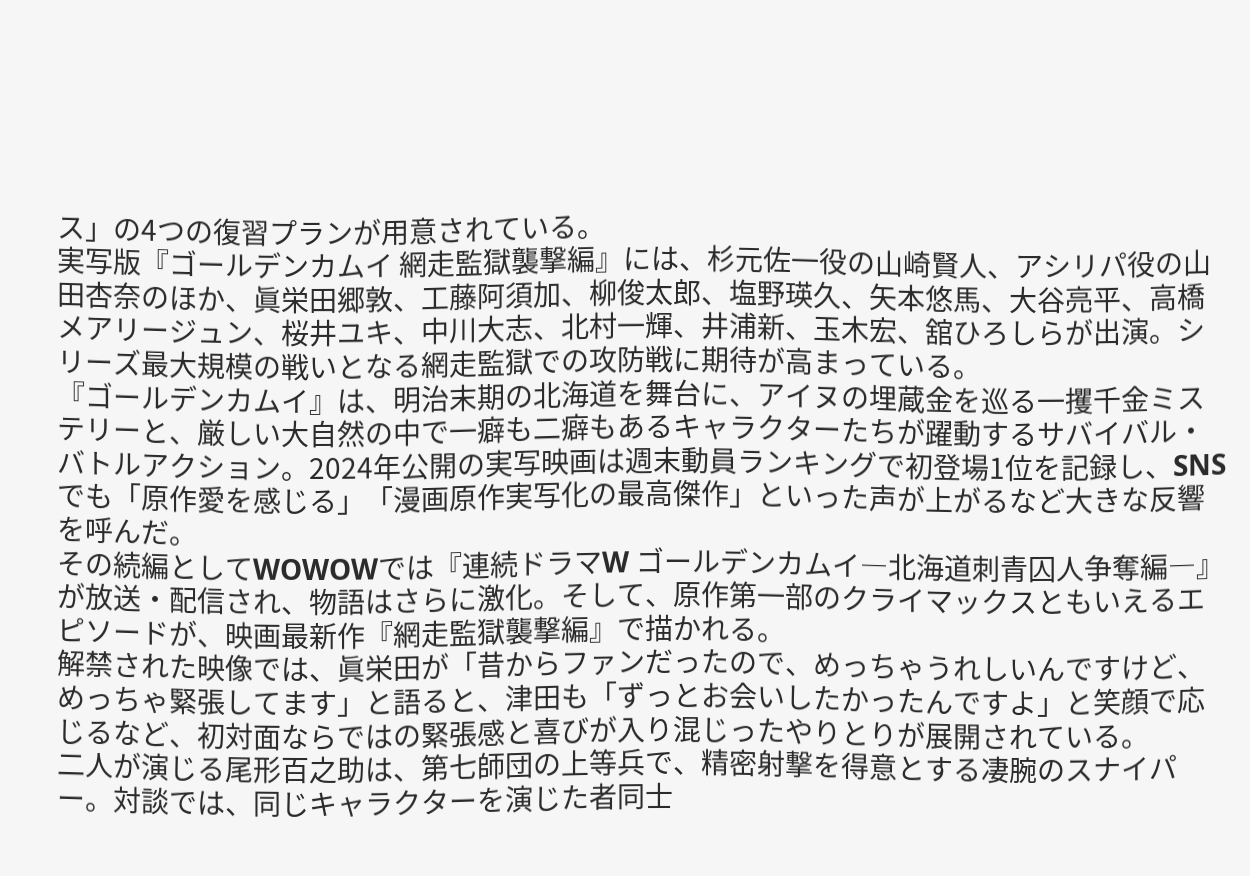ス」の4つの復習プランが用意されている。
実写版『ゴールデンカムイ 網走監獄襲撃編』には、杉元佐一役の山崎賢人、アシリパ役の山田杏奈のほか、眞栄田郷敦、工藤阿須加、柳俊太郎、塩野瑛久、矢本悠馬、大谷亮平、高橋メアリージュン、桜井ユキ、中川大志、北村一輝、井浦新、玉木宏、舘ひろしらが出演。シリーズ最大規模の戦いとなる網走監獄での攻防戦に期待が高まっている。
『ゴールデンカムイ』は、明治末期の北海道を舞台に、アイヌの埋蔵金を巡る一攫千金ミステリーと、厳しい大自然の中で一癖も二癖もあるキャラクターたちが躍動するサバイバル・バトルアクション。2024年公開の実写映画は週末動員ランキングで初登場1位を記録し、SNSでも「原作愛を感じる」「漫画原作実写化の最高傑作」といった声が上がるなど大きな反響を呼んだ。
その続編としてWOWOWでは『連続ドラマW ゴールデンカムイ―北海道刺青囚人争奪編―』が放送・配信され、物語はさらに激化。そして、原作第一部のクライマックスともいえるエピソードが、映画最新作『網走監獄襲撃編』で描かれる。
解禁された映像では、眞栄田が「昔からファンだったので、めっちゃうれしいんですけど、めっちゃ緊張してます」と語ると、津田も「ずっとお会いしたかったんですよ」と笑顔で応じるなど、初対面ならではの緊張感と喜びが入り混じったやりとりが展開されている。
二人が演じる尾形百之助は、第七師団の上等兵で、精密射撃を得意とする凄腕のスナイパー。対談では、同じキャラクターを演じた者同士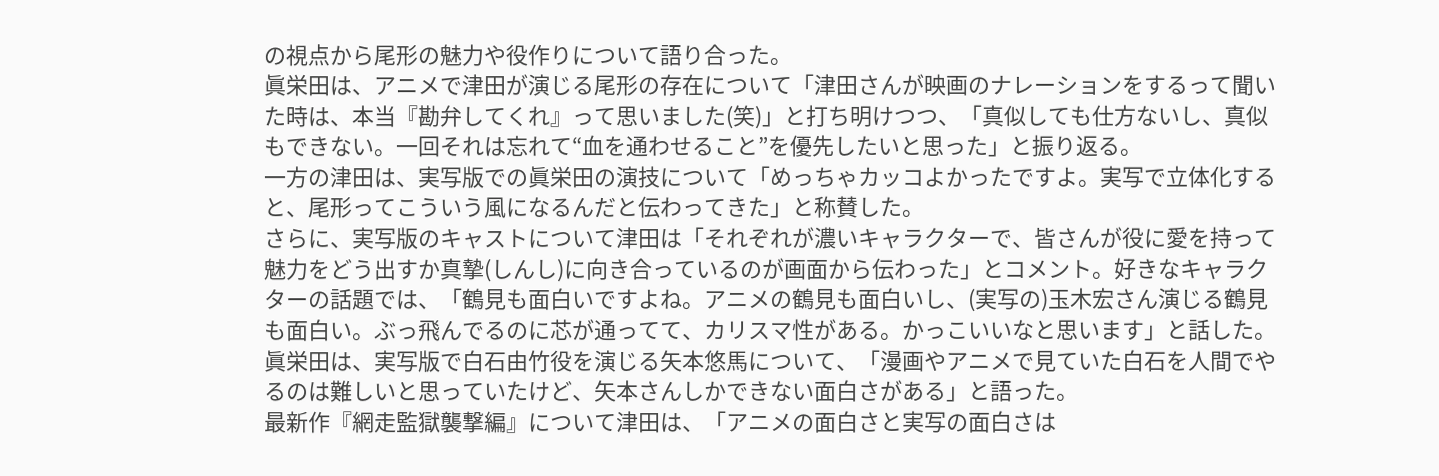の視点から尾形の魅力や役作りについて語り合った。
眞栄田は、アニメで津田が演じる尾形の存在について「津田さんが映画のナレーションをするって聞いた時は、本当『勘弁してくれ』って思いました(笑)」と打ち明けつつ、「真似しても仕方ないし、真似もできない。一回それは忘れて“血を通わせること”を優先したいと思った」と振り返る。
一方の津田は、実写版での眞栄田の演技について「めっちゃカッコよかったですよ。実写で立体化すると、尾形ってこういう風になるんだと伝わってきた」と称賛した。
さらに、実写版のキャストについて津田は「それぞれが濃いキャラクターで、皆さんが役に愛を持って魅力をどう出すか真摯(しんし)に向き合っているのが画面から伝わった」とコメント。好きなキャラクターの話題では、「鶴見も面白いですよね。アニメの鶴見も面白いし、(実写の)玉木宏さん演じる鶴見も面白い。ぶっ飛んでるのに芯が通ってて、カリスマ性がある。かっこいいなと思います」と話した。
眞栄田は、実写版で白石由竹役を演じる矢本悠馬について、「漫画やアニメで見ていた白石を人間でやるのは難しいと思っていたけど、矢本さんしかできない面白さがある」と語った。
最新作『網走監獄襲撃編』について津田は、「アニメの面白さと実写の面白さは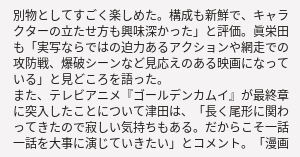別物としてすごく楽しめた。構成も新鮮で、キャラクターの立たせ方も興味深かった」と評価。眞栄田も「実写ならではの迫力あるアクションや網走での攻防戦、爆破シーンなど見応えのある映画になっている」と見どころを語った。
また、テレビアニメ『ゴールデンカムイ』が最終章に突入したことについて津田は、「長く尾形に関わってきたので寂しい気持ちもある。だからこそ一話一話を大事に演じていきたい」とコメント。「漫画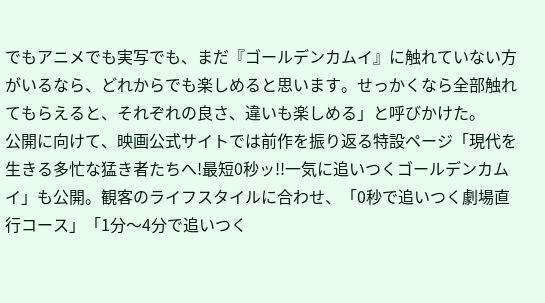でもアニメでも実写でも、まだ『ゴールデンカムイ』に触れていない方がいるなら、どれからでも楽しめると思います。せっかくなら全部触れてもらえると、それぞれの良さ、違いも楽しめる」と呼びかけた。
公開に向けて、映画公式サイトでは前作を振り返る特設ページ「現代を生きる多忙な猛き者たちへ!最短0秒ッ!!一気に追いつくゴールデンカムイ」も公開。観客のライフスタイルに合わせ、「0秒で追いつく劇場直行コース」「1分〜4分で追いつく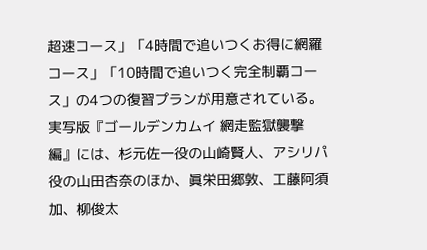超速コース」「4時間で追いつくお得に網羅コース」「10時間で追いつく完全制覇コース」の4つの復習プランが用意されている。
実写版『ゴールデンカムイ 網走監獄襲撃編』には、杉元佐一役の山崎賢人、アシリパ役の山田杏奈のほか、眞栄田郷敦、工藤阿須加、柳俊太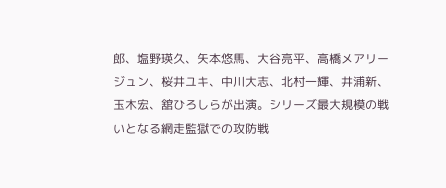郎、塩野瑛久、矢本悠馬、大谷亮平、高橋メアリージュン、桜井ユキ、中川大志、北村一輝、井浦新、玉木宏、舘ひろしらが出演。シリーズ最大規模の戦いとなる網走監獄での攻防戦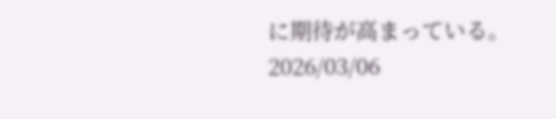に期待が高まっている。
2026/03/06